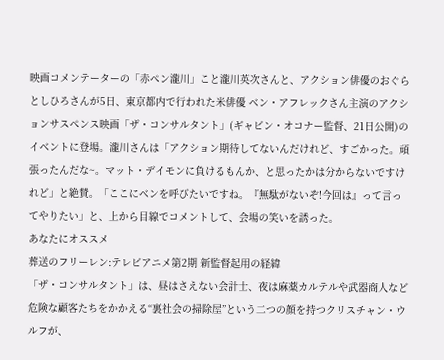映画コメンテーターの「赤ペン瀧川」こと瀧川英次さんと、アクション俳優のおぐらとしひろさんが5日、東京都内で行われた米俳優 ベン・アフレックさん主演のアクションサスペンス映画「ザ・コンサルタント」(ギャビン・オコナー監督、21日公開)のイベントに登場。瀧川さんは「アクション期待してないんだけれど、すごかった。頑張ったんだな~。マット・デイモンに負けるもんか、と思ったかは分からないですけれど」と絶賛。「ここにベンを呼びたいですね。『無駄がないぞ!今回は』って言ってやりたい」と、上から目線でコメントして、会場の笑いを誘った。
あなたにオススメ
葬送のフリーレン:テレビアニメ第2期 新監督起用の経緯
「ザ・コンサルタント」は、昼はさえない会計士、夜は麻薬カルテルや武器商人など危険な顧客たちをかかえる“裏社会の掃除屋”という二つの顔を持つクリスチャン・ウルフが、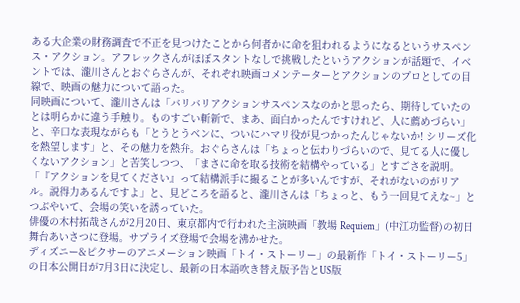ある大企業の財務調査で不正を見つけたことから何者かに命を狙われるようになるというサスペンス・アクション。アフレックさんがほぼスタントなしで挑戦したというアクションが話題で、イベントでは、瀧川さんとおぐらさんが、それぞれ映画コメンテーターとアクションのプロとしての目線で、映画の魅力について語った。
同映画について、瀧川さんは「バリバリアクションサスペンスなのかと思ったら、期待していたのとは明らかに違う手触り。ものすごい斬新で、まあ、面白かったんですけれど、人に薦めづらい」と、辛口な表現ながらも「とうとうベンに、ついにハマリ役が見つかったんじゃないか! シリーズ化を熱望します」と、その魅力を熱弁。おぐらさんは「ちょっと伝わりづらいので、見てる人に優しくないアクション」と苦笑しつつ、「まさに命を取る技術を結構やっている」とすごさを説明。「『アクションを見てください』って結構派手に撮ることが多いんですが、それがないのがリアル。説得力あるんですよ」と、見どころを語ると、瀧川さんは「ちょっと、もう一回見てえな~」とつぶやいて、会場の笑いを誘っていた。
俳優の木村拓哉さんが2月20日、東京都内で行われた主演映画「教場 Requiem」(中江功監督)の初日舞台あいさつに登場。サプライズ登場で会場を沸かせた。
ディズニー&ピクサーのアニメーション映画「トイ・ストーリー」の最新作「トイ・ストーリー5」の日本公開日が7月3日に決定し、最新の日本語吹き替え版予告とUS版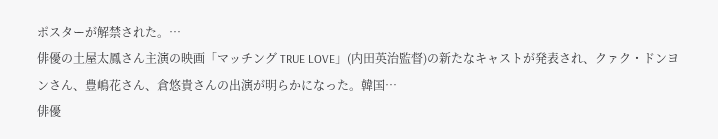ポスターが解禁された。…
俳優の土屋太鳳さん主演の映画「マッチング TRUE LOVE」(内田英治監督)の新たなキャストが発表され、クァク・ドンヨンさん、豊嶋花さん、倉悠貴さんの出演が明らかになった。韓国…
俳優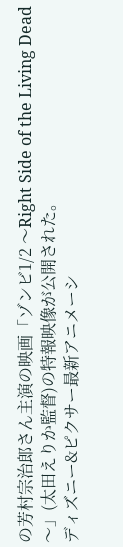の芳村宗治郎さん主演の映画「ゾンビ1/2 〜Right Side of the Living Dead〜」(太田えりか監督)の特報映像が公開された。
ディズニー&ピクサー最新アニメーシ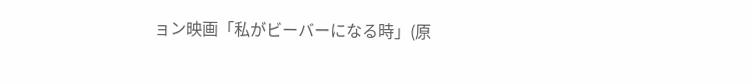ョン映画「私がビーバーになる時」(原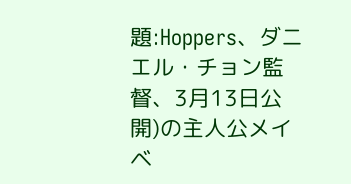題:Hoppers、ダニエル・チョン監督、3月13日公開)の主人公メイベ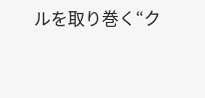ルを取り巻く“ク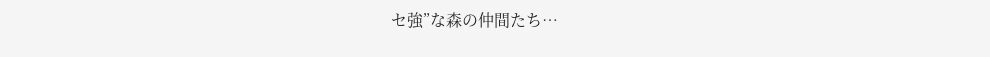セ強”な森の仲間たち…